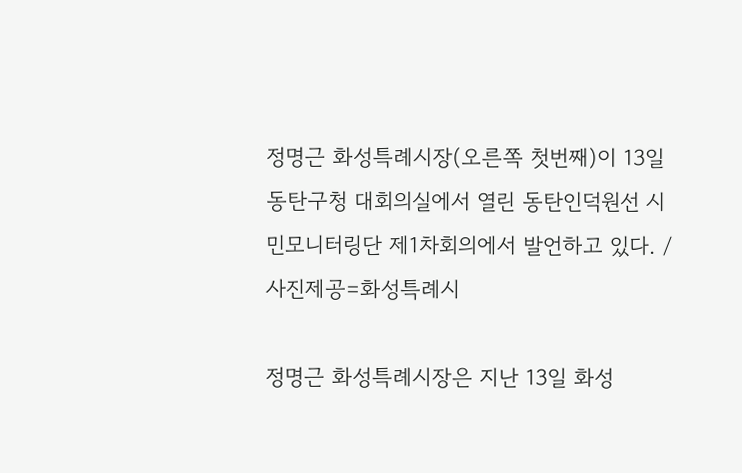정명근 화성특례시장(오른쪽 첫번째)이 13일 동탄구청 대회의실에서 열린 동탄인덕원선 시민모니터링단 제1차회의에서 발언하고 있다. /사진제공=화성특례시

정명근 화성특례시장은 지난 13일 화성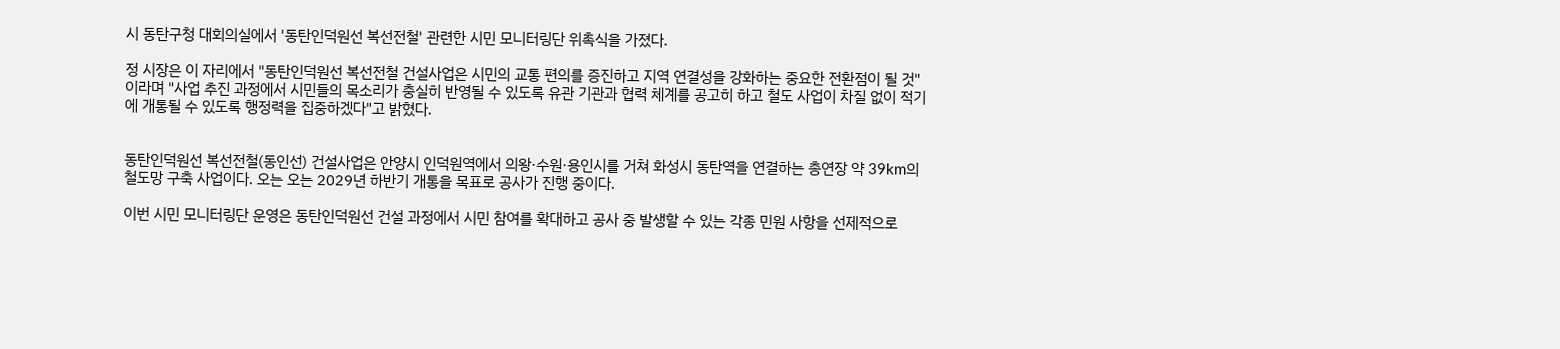시 동탄구청 대회의실에서 '동탄인덕원선 복선전철' 관련한 시민 모니터링단 위촉식을 가졌다.

정 시장은 이 자리에서 "동탄인덕원선 복선전철 건설사업은 시민의 교통 편의를 증진하고 지역 연결성을 강화하는 중요한 전환점이 될 것"이라며 "사업 추진 과정에서 시민들의 목소리가 충실히 반영될 수 있도록 유관 기관과 협력 체계를 공고히 하고 철도 사업이 차질 없이 적기에 개통될 수 있도록 행정력을 집중하겠다"고 밝혔다.


동탄인덕원선 복선전철(동인선) 건설사업은 안양시 인덕원역에서 의왕·수원·용인시를 거쳐 화성시 동탄역을 연결하는 총연장 약 39km의 철도망 구축 사업이다. 오는 오는 2029년 하반기 개통을 목표로 공사가 진행 중이다.

이번 시민 모니터링단 운영은 동탄인덕원선 건설 과정에서 시민 참여를 확대하고 공사 중 발생할 수 있는 각종 민원 사항을 선제적으로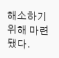해소하기 위해 마련됐다.